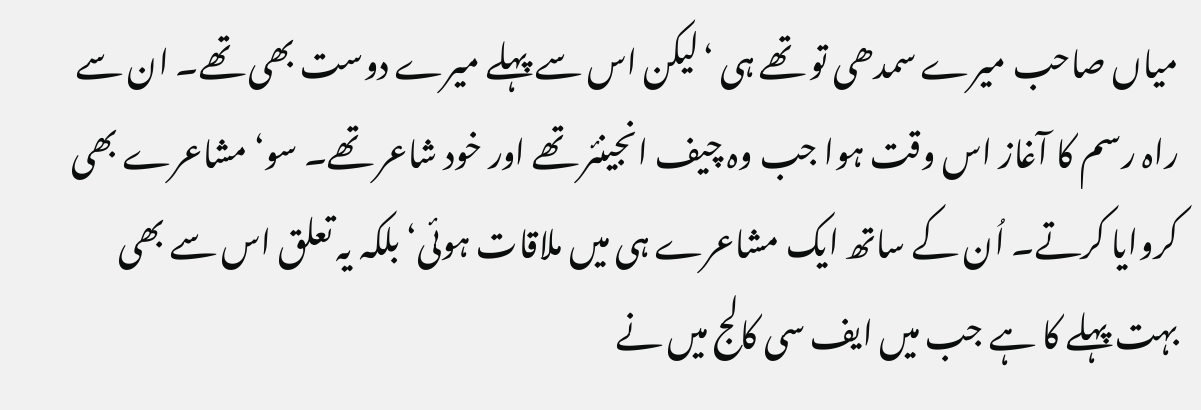میاں صاحب میرے سمدھی تو تھے ہی ‘لیکن اس سے پہلے میرے دوست بھی تھے۔ ان سے راہ رسم کا آغاز اس وقت ہوا جب وہ چیف انجینئر تھے اور خود شاعر تھے۔ سو‘ مشاعرے بھی کروایا کرتے۔ اُن کے ساتھ ایک مشاعرے ہی میں ملاقات ہوئی‘ بلکہ یہ تعلق اس سے بھی بہت پہلے کا ہے جب میں ایف سی کالج میں نے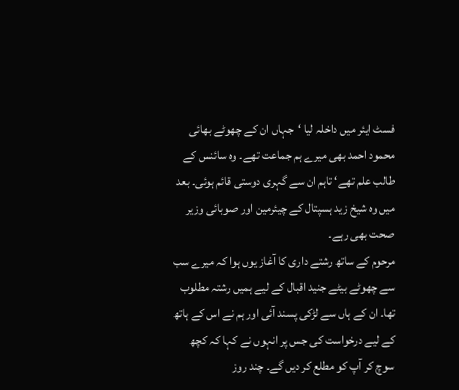فسٹ ایئر میں داخلہ لیا ‘جہاں ان کے چھوٹے بھائی محمود احمد بھی میرے ہم جماعت تھے۔ وہ سائنس کے طالب علم تھے‘ تاہم ان سے گہری دوستی قائم ہوئی۔ بعد میں وہ شیخ زید ہسپتال کے چیئرمین اور صوبائی وزیر صحت بھی رہے۔
مرحوم کے ساتھ رشتے داری کا آغاز یوں ہوا کہ میرے سب سے چھوٹے بیٹے جنید اقبال کے لیے ہمیں رشتہ مطلوب تھا۔ ان کے ہاں سے لڑکی پسند آئی اور ہم نے اس کے ہاتھ کے لیے درخواست کی جس پر انہوں نے کہا کہ کچھ سوچ کر آپ کو مطلع کر دیں گے۔ چند روز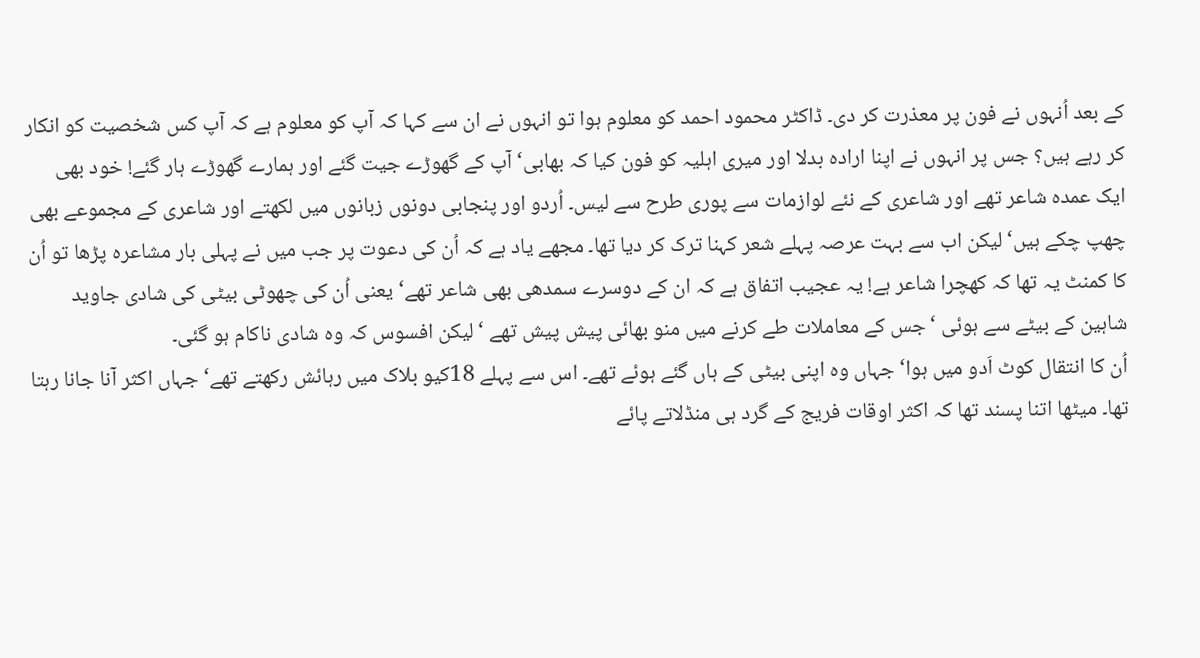کے بعد اُنہوں نے فون پر معذرت کر دی۔ ڈاکٹر محمود احمد کو معلوم ہوا تو انہوں نے ان سے کہا کہ آپ کو معلوم ہے کہ آپ کس شخصیت کو انکار کر رہے ہیں؟ جس پر انہوں نے اپنا ارادہ بدلا اور میری اہلیہ کو فون کیا کہ بھابی‘ آپ کے گھوڑے جیت گئے اور ہمارے گھوڑے ہار گئے! خود بھی ایک عمدہ شاعر تھے اور شاعری کے نئے لوازمات سے پوری طرح سے لیس۔ اُردو اور پنجابی دونوں زبانوں میں لکھتے اور شاعری کے مجموعے بھی چھپ چکے ہیں‘ لیکن اب سے بہت عرصہ پہلے شعر کہنا ترک کر دیا تھا۔ مجھے یاد ہے کہ اُن کی دعوت پر جب میں نے پہلی بار مشاعرہ پڑھا تو اُن کا کمنٹ یہ تھا کہ کھچرا شاعر ہے! یہ عجیب اتفاق ہے کہ ان کے دوسرے سمدھی بھی شاعر تھے‘ یعنی اُن کی چھوٹی بیٹی کی شادی جاوید شاہین کے بیٹے سے ہوئی ‘جس کے معاملات طے کرنے میں منو بھائی پیش پیش تھے ‘لیکن افسوس کہ وہ شادی ناکام ہو گئی۔
اُن کا انتقال کوٹ اَدو میں ہوا‘ جہاں وہ اپنی بیٹی کے ہاں گئے ہوئے تھے۔ اس سے پہلے 18کیو بلاک میں رہائش رکھتے تھے‘ جہاں اکثر آنا جانا رہتا تھا۔ میٹھا اتنا پسند تھا کہ اکثر اوقات فریج کے گرد ہی منڈلاتے پائے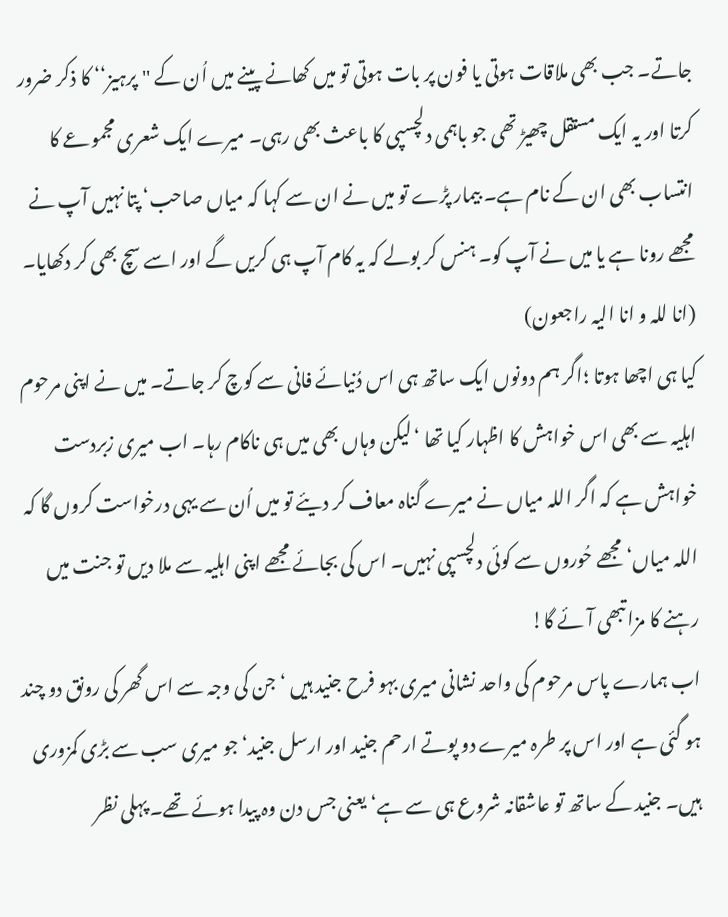جاتے۔ جب بھی ملاقات ہوتی یا فون پر بات ہوتی تو میں کھانے پینے میں اُن کے ''پرہیز‘‘ کا ذکر ضرور کرتا اور یہ ایک مستقل چھیڑ تھی جو باہمی دلچسپی کا باعث بھی رہی۔ میرے ایک شعری مجموعے کا انتساب بھی ان کے نام ہے۔ بیمار پڑے تو میں نے ان سے کہا کہ میاں صاحب‘ پتا نہیں آپ نے مجھے رونا ہے یا میں نے آپ کو۔ ہنس کر بولے کہ یہ کام آپ ہی کریں گے اور اسے سچ بھی کر دکھایا۔
(انا للہ و انا الیہ راجعون)
کیا ہی اچھا ہوتا ؛اگر ہم دونوں ایک ساتھ ہی اس دُنیائے فانی سے کوچ کر جاتے۔ میں نے اپنی مرحوم اہلیہ سے بھی اس خواہش کا اظہار کیا تھا ‘لیکن وہاں بھی میں ہی ناکام رہا۔ اب میری زبردست خواہش ہے کہ اگر اللہ میاں نے میرے گناہ معاف کر دیئے تو میں اُن سے یہی درخواست کروں گا کہ اللہ میاں‘ مجھے حُوروں سے کوئی دلچسپی نہیں۔ اس کی بجائے مجھے اپنی اہلیہ سے ملا دیں تو جنت میں رہنے کا مزا تبھی آئے گا!
اب ہمارے پاس مرحوم کی واحد نشانی میری بہو فرح جنید ہیں ‘جن کی وجہ سے اس گھر کی رونق دو چند ہو گئی ہے اور اس پر طرہ میرے دو پوتے ارحم جنید اور ارسل جنید‘ جو میری سب سے بڑی کمزوری ہیں۔ جنید کے ساتھ تو عاشقانہ شروع ہی سے ہے‘ یعنی جس دن وہ پیدا ہوئے تھے۔ پہلی نظر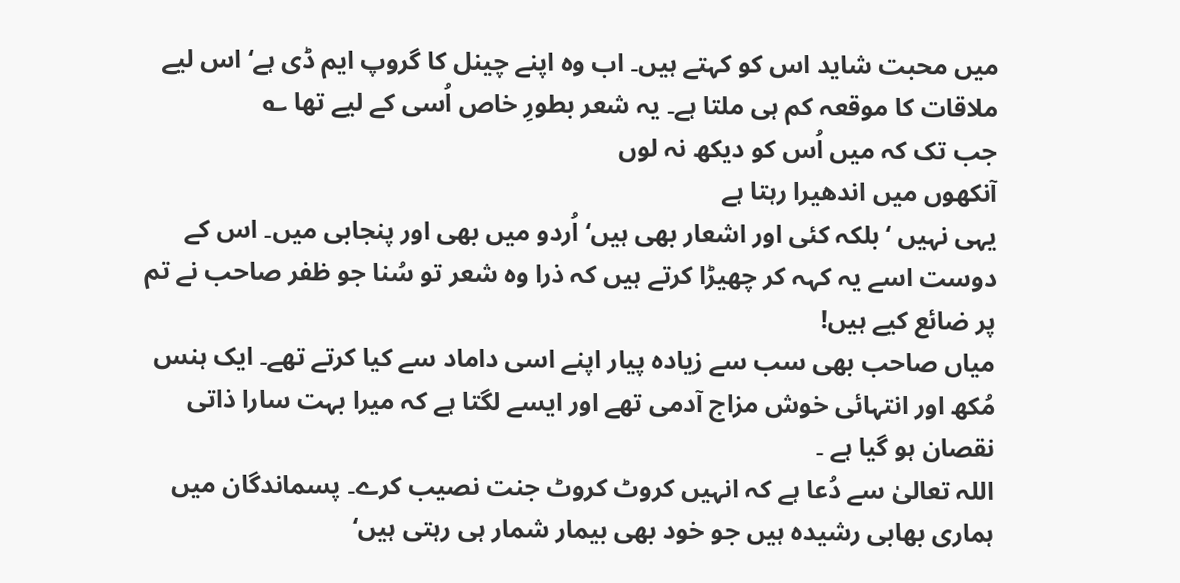میں محبت شاید اس کو کہتے ہیں۔ اب وہ اپنے چینل کا گروپ ایم ڈی ہے‘ اس لیے ملاقات کا موقعہ کم ہی ملتا ہے۔ یہ شعر بطورِ خاص اُسی کے لیے تھا ؎
جب تک کہ میں اُس کو دیکھ نہ لوں
آنکھوں میں اندھیرا رہتا ہے
یہی نہیں ‘بلکہ کئی اور اشعار بھی ہیں‘ اُردو میں بھی اور پنجابی میں۔ اس کے دوست اسے یہ کہہ کر چھیڑا کرتے ہیں کہ ذرا وہ شعر تو سُنا جو ظفر صاحب نے تم پر ضائع کیے ہیں!
میاں صاحب بھی سب سے زیادہ پیار اپنے اسی داماد سے کیا کرتے تھے۔ ایک ہنس مُکھ اور انتہائی خوش مزاج آدمی تھے اور ایسے لگتا ہے کہ میرا بہت سارا ذاتی نقصان ہو گیا ہے ۔
اللہ تعالیٰ سے دُعا ہے کہ انہیں کروٹ کروٹ جنت نصیب کرے۔ پسماندگان میں ہماری بھابی رشیدہ ہیں جو خود بھی بیمار شمار ہی رہتی ہیں‘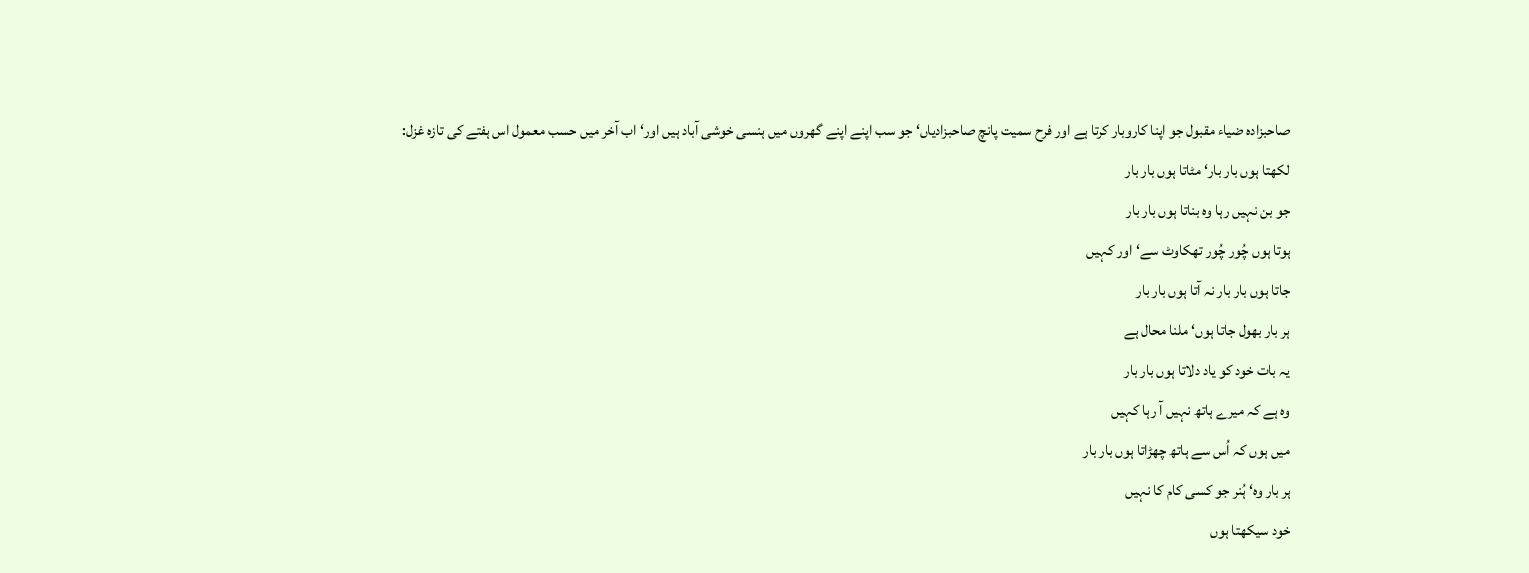صاحبزادہ ضیاء مقبول جو اپنا کاروبار کرتا ہے اور فرح سمیت پانچ صاحبزادیاں‘ جو سب اپنے اپنے گھروں میں ہنسی خوشی آباد ہیں اور‘ اب آخر میں حسب معمول اس ہفتے کی تازہ غزل:
لکھتا ہوں بار بار‘ مٹاتا ہوں بار بار
جو بن نہیں رہا وہ بناتا ہوں بار بار
ہوتا ہوں چُور چُور تھکاوٹ سے‘ اور کہیں
جاتا ہوں بار بار نہ آتا ہوں بار بار
ہر بار بھول جاتا ہوں‘ ملنا محال ہے
یہ بات خود کو یاد دلاتا ہوں بار بار
وہ ہے کہ میرے ہاتھ نہیں آ رہا کہیں
میں ہوں کہ اُس سے ہاتھ چھڑاتا ہوں بار بار
ہر بار وہ‘ ہُنر جو کسی کام کا نہیں
خود سیکھتا ہوں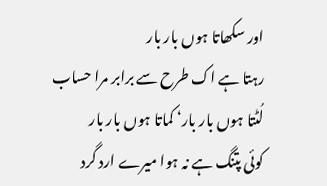اور سکھاتا ہوں بار بار
رہتا ہے اک طرح سے برابر مرا حساب
لُٹتا ہوں بار بار‘ کماتا ہوں بار بار
کوئی پتنگ ہے نہ ہوا میرے ارد گرد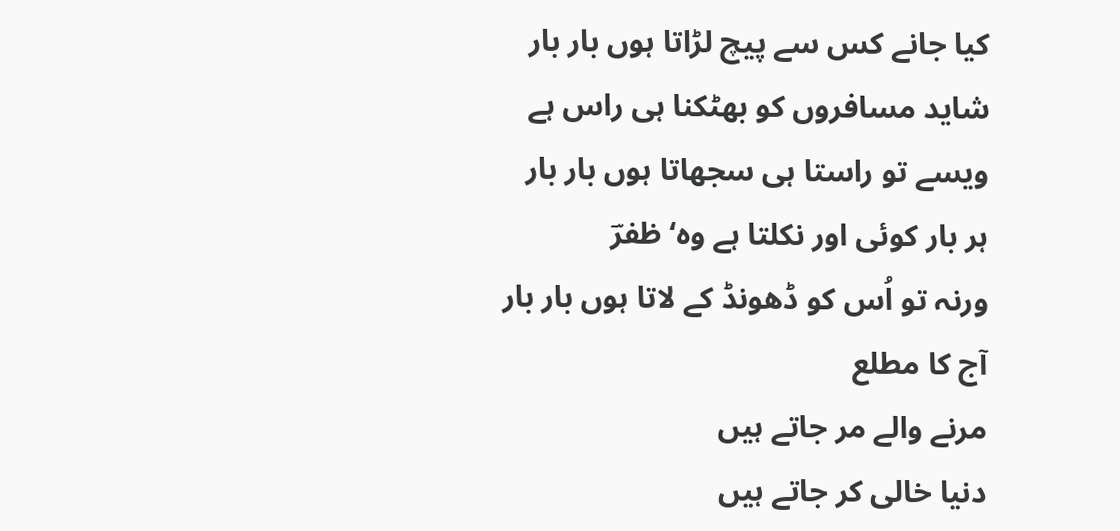کیا جانے کس سے پیچ لڑاتا ہوں بار بار
شاید مسافروں کو بھٹکنا ہی راس ہے
ویسے تو راستا ہی سجھاتا ہوں بار بار
ہر بار کوئی اور نکلتا ہے وہ‘ ظفرؔ
ورنہ تو اُس کو ڈھونڈ کے لاتا ہوں بار بار
آج کا مطلع
مرنے والے مر جاتے ہیں
دنیا خالی کر جاتے ہیں